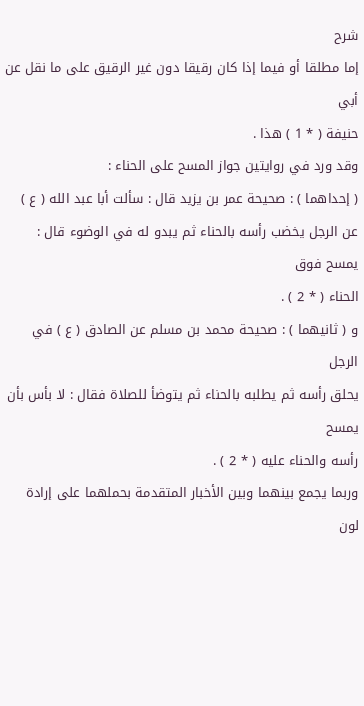شرح
إما مطلقا أو فيما إذا كان رقيقا دون غير الرقيق على ما نقل عن أبي
حنيفة ( * 1 ) هذا .
وقد ورد في روايتين جواز المسح على الحناء :
( إحداهما ) : صحيحة عمر بن يزيد قال : سألت أبا عبد الله ( ع )
عن الرجل يخضب رأسه بالحناء ثم يبدو له في الوضوء قال : يمسح فوق
الحناء ( * 2 ) .
و ( ثانيهما ) : صحيحة محمد بن مسلم عن الصادق ( ع ) في الرجل
يحلق رأسه ثم يطلبه بالحناء ثم يتوضأ للصلاة فقال : لا بأس بأن يمسح
رأسه والحناء عليه ( * 2 ) .
وربما يجمع بينهما وبين الأخبار المتقدمة بحملهما على إرادة لون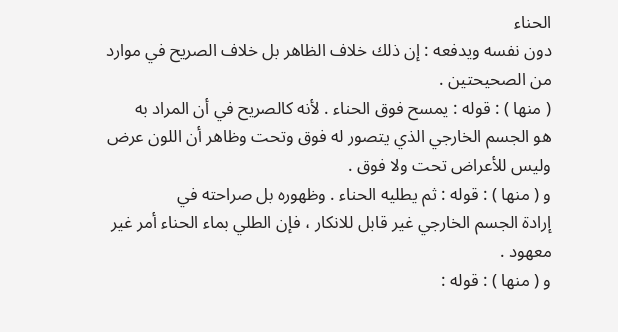الحناء
دون نفسه ويدفعه : إن ذلك خلاف الظاهر بل خلاف الصريح في موارد
من الصحيحتين .
( منها ) : قوله : يمسح فوق الحناء . لأنه كالصريح في أن المراد به
هو الجسم الخارجي الذي يتصور له فوق وتحت وظاهر أن اللون عرض
وليس للأعراض تحت ولا فوق .
و ( منها ) : قوله : ثم يطليه الحناء . وظهوره بل صراحته في
إرادة الجسم الخارجي غير قابل للانكار ، فإن الطلي بماء الحناء أمر غير
معهود .
و ( منها ) : قوله :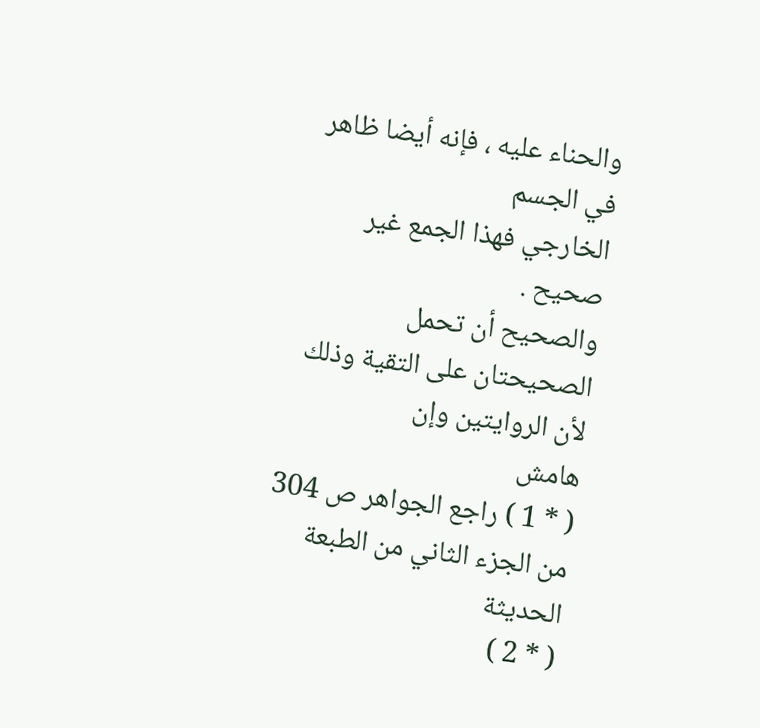والحناء عليه ، فإنه أيضا ظاهر في الجسم
الخارجي فهذا الجمع غير صحيح .
والصحيح أن تحمل الصحيحتان على التقية وذلك لأن الروايتين وإن
هامش
( * 1 ) راجع الجواهر ص 304 من الجزء الثاني من الطبعة الحديثة
( * 2 )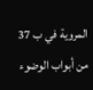المروية في ب 37 من أبواب الوضوء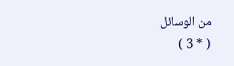من الوسائل
( * 3 )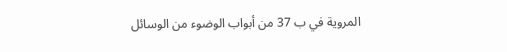المروية في ب 37 من أبواب الوضوء من الوسائل